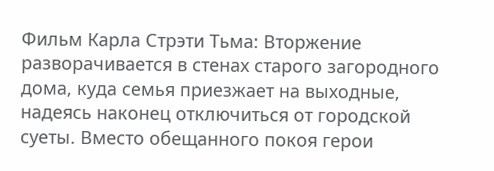Фильм Карла Стрэти Тьма: Вторжение разворачивается в стенах старого загородного дома, куда семья приезжает на выходные, надеясь наконец отключиться от городской суеты. Вместо обещанного покоя герои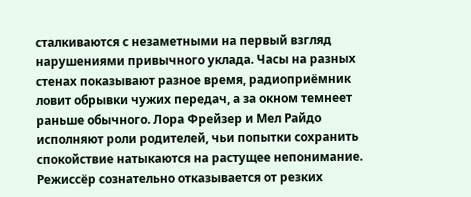сталкиваются с незаметными на первый взгляд нарушениями привычного уклада. Часы на разных стенах показывают разное время, радиоприёмник ловит обрывки чужих передач, а за окном темнеет раньше обычного. Лора Фрейзер и Мел Райдо исполняют роли родителей, чьи попытки сохранить спокойствие натыкаются на растущее непонимание. Режиссёр сознательно отказывается от резких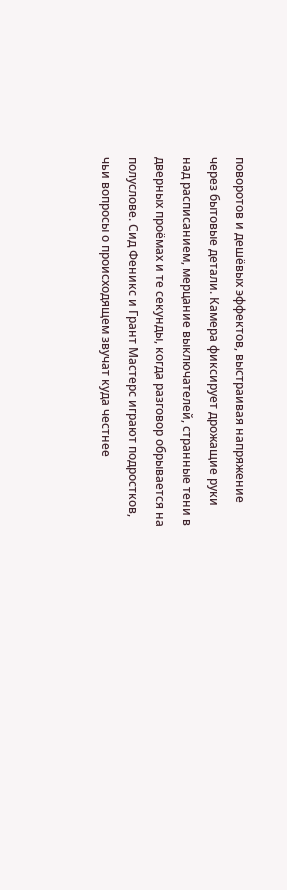поворотов и дешёвых эффектов, выстраивая напряжение через бытовые детали. Камера фиксирует дрожащие руки над расписанием, мерцание выключателей, странные тени в дверных проёмах и те секунды, когда разговор обрывается на полуслове. Сид Феникс и Грант Мастерс играют подростков, чьи вопросы о происходящем звучат куда честнее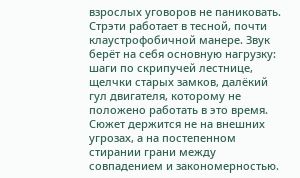взрослых уговоров не паниковать. Стрэти работает в тесной, почти клаустрофобичной манере. Звук берёт на себя основную нагрузку: шаги по скрипучей лестнице, щелчки старых замков, далёкий гул двигателя, которому не положено работать в это время. Сюжет держится не на внешних угрозах, а на постепенном стирании грани между совпадением и закономерностью.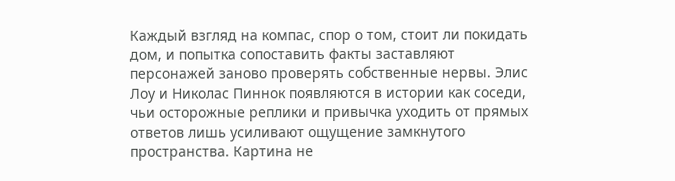Каждый взгляд на компас, спор о том, стоит ли покидать дом, и попытка сопоставить факты заставляют персонажей заново проверять собственные нервы. Элис Лоу и Николас Пиннок появляются в истории как соседи, чьи осторожные реплики и привычка уходить от прямых ответов лишь усиливают ощущение замкнутого пространства. Картина не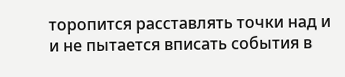торопится расставлять точки над и и не пытается вписать события в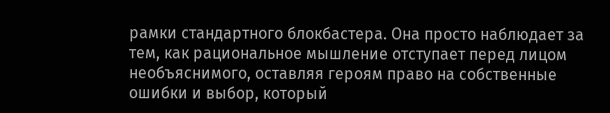рамки стандартного блокбастера. Она просто наблюдает за тем, как рациональное мышление отступает перед лицом необъяснимого, оставляя героям право на собственные ошибки и выбор, который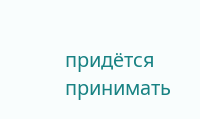придётся принимать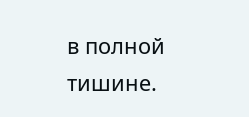в полной тишине.